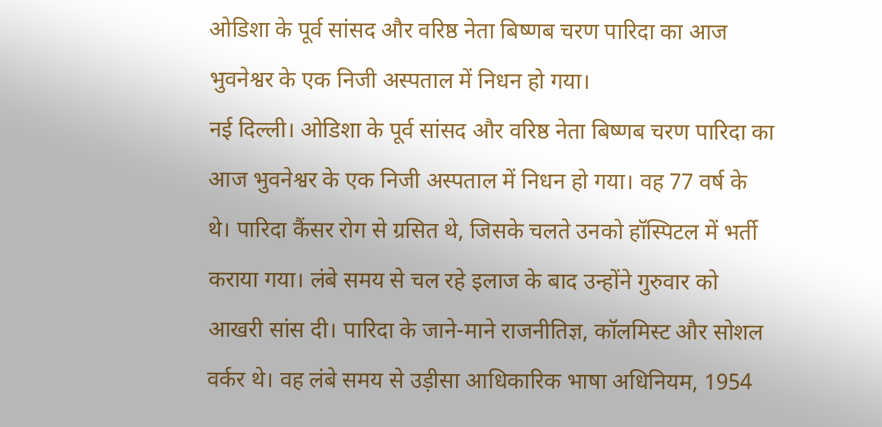ओडिशा के पूर्व सांसद और वरिष्ठ नेता बिष्णब चरण पारिदा का आज भुवनेश्वर के एक निजी अस्पताल में निधन हो गया।
नई दिल्ली। ओडिशा के पूर्व सांसद और वरिष्ठ नेता बिष्णब चरण पारिदा का आज भुवनेश्वर के एक निजी अस्पताल में निधन हो गया। वह 77 वर्ष के थे। पारिदा कैंसर रोग से ग्रसित थे, जिसके चलते उनको हॉस्पिटल में भर्ती कराया गया। लंबे समय से चल रहे इलाज के बाद उन्होंने गुरुवार को आखरी सांस दी। पारिदा के जाने-माने राजनीतिज्ञ, कॉलमिस्ट और सोशल वर्कर थे। वह लंबे समय से उड़ीसा आधिकारिक भाषा अधिनियम, 1954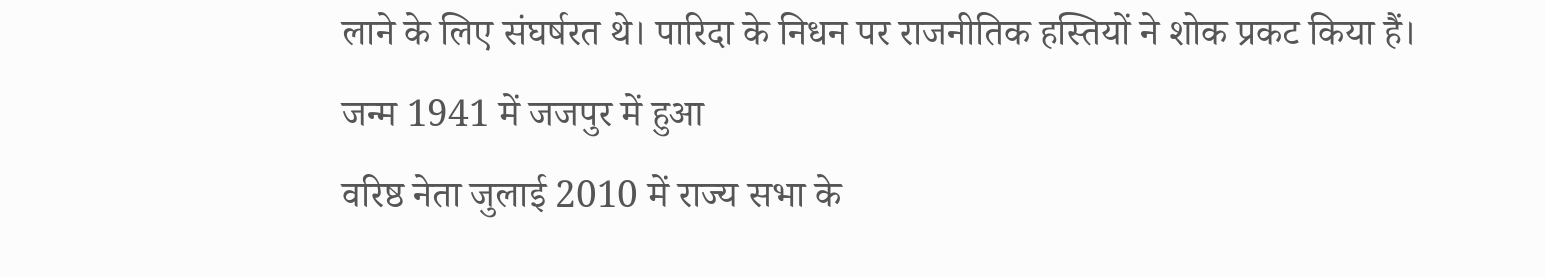लाने के लिए संघर्षरत थे। पारिदा के निधन पर राजनीतिक हस्तियों ने शोक प्रकट किया हैं।
जन्म 1941 में जजपुर में हुआ
वरिष्ठ नेता जुलाई 2010 में राज्य सभा के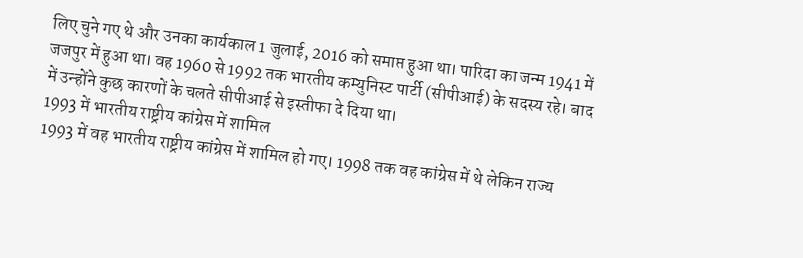लिए चुने गए थे और उनका कार्यकाल 1 जुलाई, 2016 को समाप्त हुआ था। पारिदा का जन्म 1941 में जजपुर में हुआ था। वह 1960 से 1992 तक भारतीय कम्युनिस्ट पार्टी (सीपीआई) के सदस्य रहे। बाद में उन्होंने कुछ कारणों के चलते सीपीआई से इस्तीफा दे दिया था।
1993 में भारतीय राष्ट्रीय कांग्रेस में शामिल
1993 में वह भारतीय राष्ट्रीय कांग्रेस में शामिल हो गए। 1998 तक वह कांग्रेस में थे लेकिन राज्य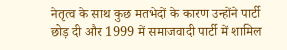नेतृत्व के साथ कुछ मतभेदों के कारण उन्होंने पार्टी छोड़ दी और 1999 में समाजवादी पार्टी में शामिल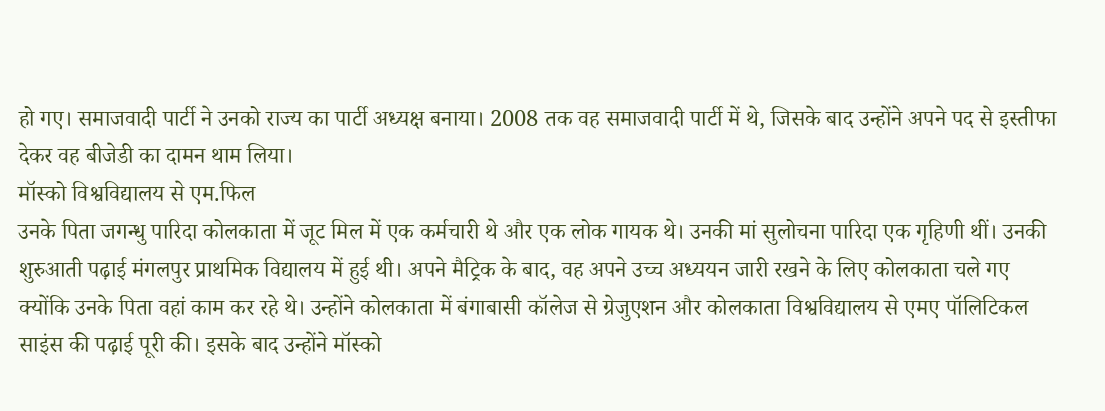हो गए। समाजवादी पार्टी ने उनको राज्य का पार्टी अध्यक्ष बनाया। 2008 तक वह समाजवादी पार्टी में थे, जिसके बाद उन्होंने अपने पद से इस्तीफा देकर वह बीजेडी का दामन थाम लिया।
मॉस्को विश्वविद्यालय से एम.फिल
उनके पिता जगन्धु पारिदा कोलकाता में जूट मिल में एक कर्मचारी थे और एक लोक गायक थे। उनकी मां सुलोचना पारिदा एक गृहिणी थीं। उनकी शुरुआती पढ़ाई मंगलपुर प्राथमिक विद्यालय में हुई थी। अपने मैट्रिक के बाद, वह अपने उच्च अध्ययन जारी रखने के लिए कोलकाता चले गए क्योंकि उनके पिता वहां काम कर रहे थे। उन्होंने कोलकाता में बंगाबासी कॉलेज से ग्रेजुएशन और कोलकाता विश्वविद्यालय से एमए पॉलिटिकल साइंस की पढ़ाई पूरी की। इसके बाद उन्होंने मॉस्को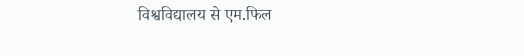विश्वविद्यालय से एम.फिल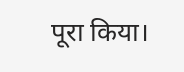पूरा किया।